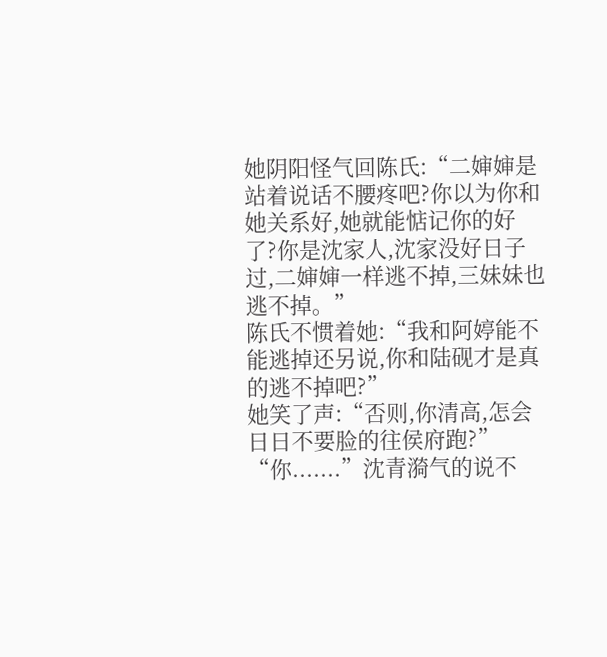她阴阳怪气回陈氏:“二婶婶是站着说话不腰疼吧?你以为你和她关系好,她就能惦记你的好了?你是沈家人,沈家没好日子过,二婶婶一样逃不掉,三妹妹也逃不掉。”
陈氏不惯着她:“我和阿婷能不能逃掉还另说,你和陆砚才是真的逃不掉吧?”
她笑了声:“否则,你清高,怎会日日不要脸的往侯府跑?”
“你.......”沈青漪气的说不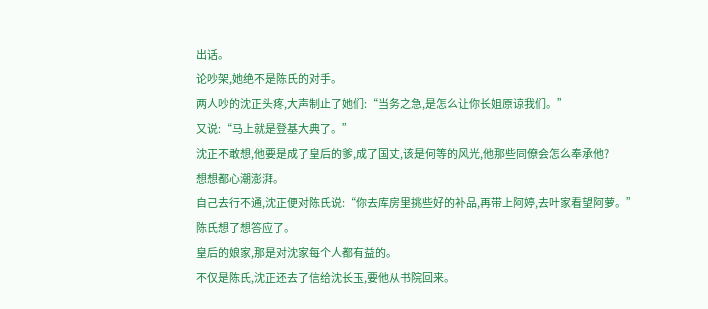出话。
论吵架,她绝不是陈氏的对手。
两人吵的沈正头疼,大声制止了她们:“当务之急,是怎么让你长姐原谅我们。”
又说:“马上就是登基大典了。”
沈正不敢想,他要是成了皇后的爹,成了国丈,该是何等的风光,他那些同僚会怎么奉承他?
想想都心潮澎湃。
自己去行不通,沈正便对陈氏说:“你去库房里挑些好的补品,再带上阿婷,去叶家看望阿萝。”
陈氏想了想答应了。
皇后的娘家,那是对沈家每个人都有益的。
不仅是陈氏,沈正还去了信给沈长玉,要他从书院回来。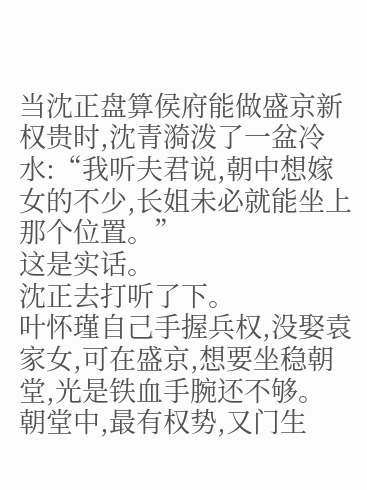当沈正盘算侯府能做盛京新权贵时,沈青漪泼了一盆冷水:“我听夫君说,朝中想嫁女的不少,长姐未必就能坐上那个位置。”
这是实话。
沈正去打听了下。
叶怀瑾自己手握兵权,没娶袁家女,可在盛京,想要坐稳朝堂,光是铁血手腕还不够。
朝堂中,最有权势,又门生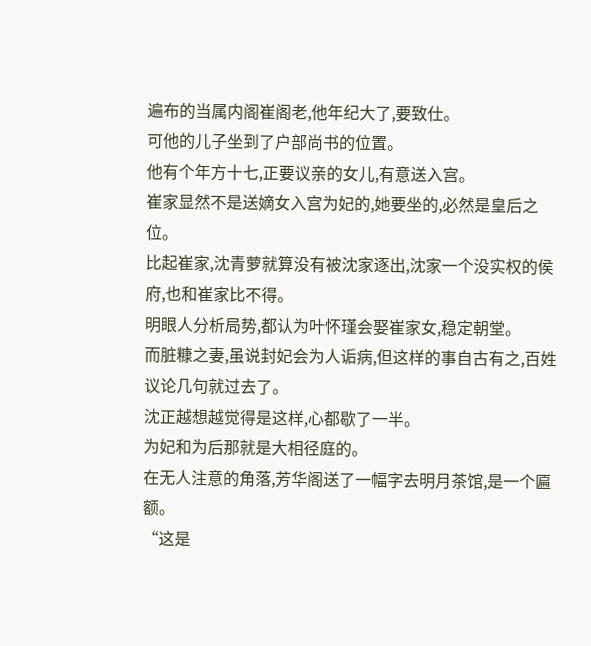遍布的当属内阁崔阁老,他年纪大了,要致仕。
可他的儿子坐到了户部尚书的位置。
他有个年方十七,正要议亲的女儿,有意送入宫。
崔家显然不是送嫡女入宫为妃的,她要坐的,必然是皇后之位。
比起崔家,沈青萝就算没有被沈家逐出,沈家一个没实权的侯府,也和崔家比不得。
明眼人分析局势,都认为叶怀瑾会娶崔家女,稳定朝堂。
而脏糠之妻,虽说封妃会为人诟病,但这样的事自古有之,百姓议论几句就过去了。
沈正越想越觉得是这样,心都歇了一半。
为妃和为后那就是大相径庭的。
在无人注意的角落,芳华阁送了一幅字去明月茶馆,是一个匾额。
“这是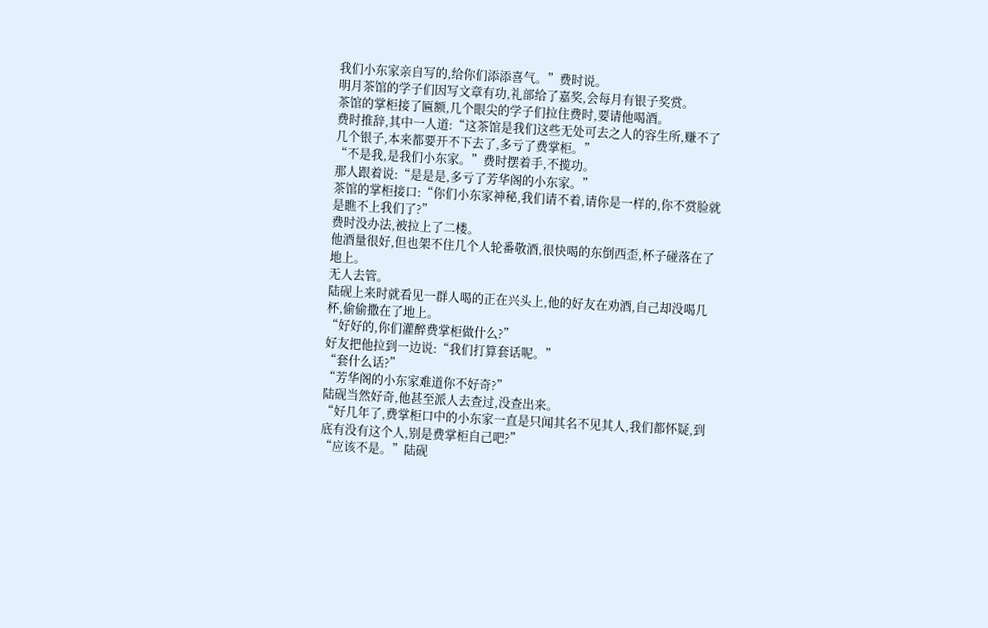我们小东家亲自写的,给你们添添喜气。”费时说。
明月茶馆的学子们因写文章有功,礼部给了嘉奖,会每月有银子奖赏。
茶馆的掌柜接了匾额,几个眼尖的学子们拉住费时,要请他喝酒。
费时推辞,其中一人道:“这茶馆是我们这些无处可去之人的容生所,赚不了几个银子,本来都要开不下去了,多亏了费掌柜。”
“不是我,是我们小东家。”费时摆着手,不揽功。
那人跟着说:“是是是,多亏了芳华阁的小东家。”
茶馆的掌柜接口:“你们小东家神秘,我们请不着,请你是一样的,你不赏脸就是瞧不上我们了?”
费时没办法,被拉上了二楼。
他酒量很好,但也架不住几个人轮番敬酒,很快喝的东倒西歪,杯子碰落在了地上。
无人去管。
陆砚上来时就看见一群人喝的正在兴头上,他的好友在劝酒,自己却没喝几杯,偷偷撒在了地上。
“好好的,你们灌醉费掌柜做什么?”
好友把他拉到一边说:“我们打算套话呢。”
“套什么话?”
“芳华阁的小东家难道你不好奇?”
陆砚当然好奇,他甚至派人去查过,没查出来。
“好几年了,费掌柜口中的小东家一直是只闻其名不见其人,我们都怀疑,到底有没有这个人,别是费掌柜自己吧?”
“应该不是。”陆砚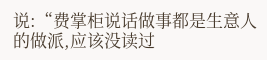说:“费掌柜说话做事都是生意人的做派,应该没读过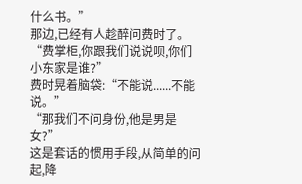什么书。”
那边,已经有人趁醉问费时了。
“费掌柜,你跟我们说说呗,你们小东家是谁?”
费时晃着脑袋:“不能说......不能说。”
“那我们不问身份,他是男是女?”
这是套话的惯用手段,从简单的问起,降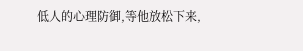低人的心理防御,等他放松下来,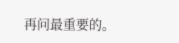再问最重要的。